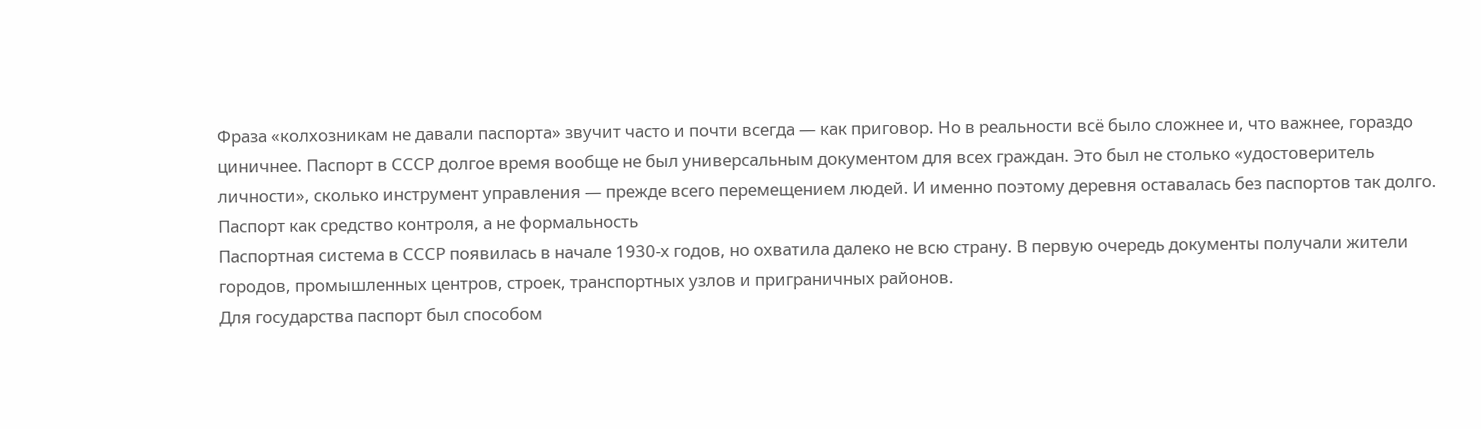Фраза «колхозникам не давали паспорта» звучит часто и почти всегда — как приговор. Но в реальности всё было сложнее и, что важнее, гораздо циничнее. Паспорт в СССР долгое время вообще не был универсальным документом для всех граждан. Это был не столько «удостоверитель личности», сколько инструмент управления — прежде всего перемещением людей. И именно поэтому деревня оставалась без паспортов так долго.
Паспорт как средство контроля, а не формальность
Паспортная система в СССР появилась в начале 1930-х годов, но охватила далеко не всю страну. В первую очередь документы получали жители городов, промышленных центров, строек, транспортных узлов и приграничных районов.
Для государства паспорт был способом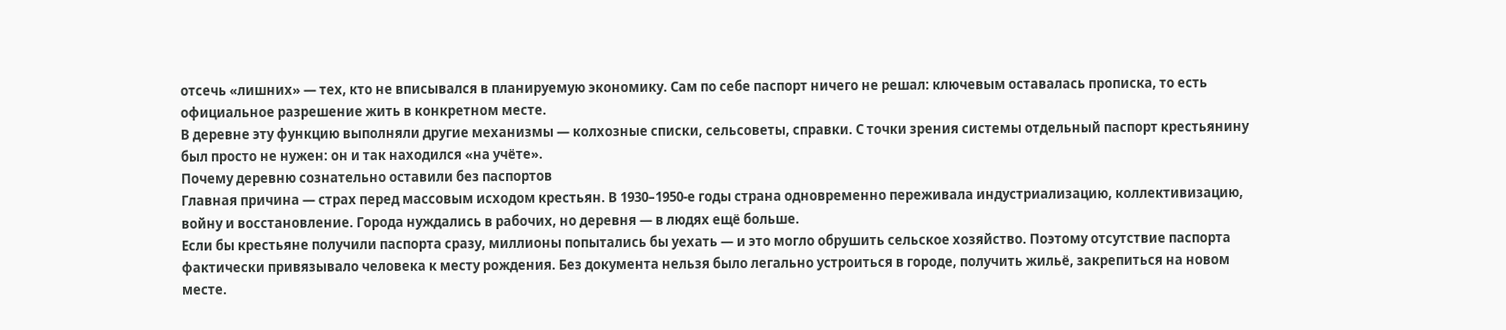отсечь «лишних» — тех, кто не вписывался в планируемую экономику. Сам по себе паспорт ничего не решал: ключевым оставалась прописка, то есть официальное разрешение жить в конкретном месте.
В деревне эту функцию выполняли другие механизмы — колхозные списки, сельсоветы, справки. С точки зрения системы отдельный паспорт крестьянину был просто не нужен: он и так находился «на учёте».
Почему деревню сознательно оставили без паспортов
Главная причина — страх перед массовым исходом крестьян. В 1930–1950-е годы страна одновременно переживала индустриализацию, коллективизацию, войну и восстановление. Города нуждались в рабочих, но деревня — в людях ещё больше.
Если бы крестьяне получили паспорта сразу, миллионы попытались бы уехать — и это могло обрушить сельское хозяйство. Поэтому отсутствие паспорта фактически привязывало человека к месту рождения. Без документа нельзя было легально устроиться в городе, получить жильё, закрепиться на новом месте.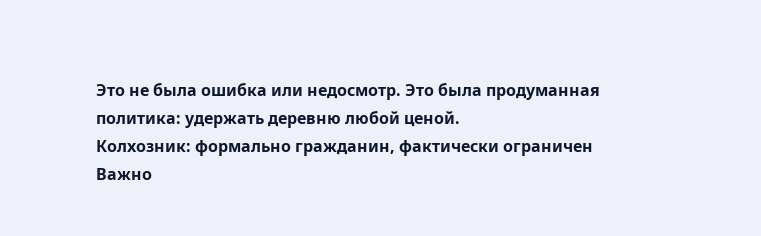Это не была ошибка или недосмотр. Это была продуманная политика: удержать деревню любой ценой.
Колхозник: формально гражданин, фактически ограничен
Важно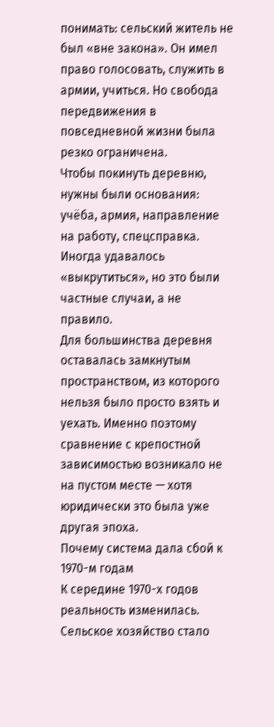понимать: сельский житель не был «вне закона». Он имел право голосовать, служить в армии, учиться. Но свобода передвижения в повседневной жизни была резко ограничена.
Чтобы покинуть деревню, нужны были основания: учёба, армия, направление на работу, спецсправка. Иногда удавалось «выкрутиться», но это были частные случаи, а не правило.
Для большинства деревня оставалась замкнутым пространством, из которого нельзя было просто взять и уехать. Именно поэтому сравнение с крепостной зависимостью возникало не на пустом месте — хотя юридически это была уже другая эпоха.
Почему система дала сбой к 1970-м годам
К середине 1970-х годов реальность изменилась. Сельское хозяйство стало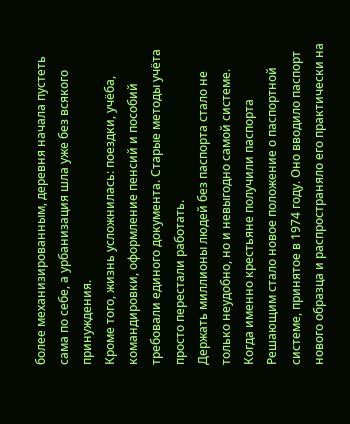более механизированным, деревня начала пустеть сама по себе, а урбанизация шла уже без всякого принуждения.
Кроме того, жизнь усложнилась: поездки, учёба, командировки, оформление пенсий и пособий требовали единого документа. Старые методы учёта просто перестали работать.
Держать миллионы людей без паспорта стало не только неудобно, но и невыгодно самой системе.
Когда именно крестьяне получили паспорта
Решающим стало новое положение о паспортной системе, принятое в 1974 году. Оно вводило паспорт нового образца и распространяло его практически на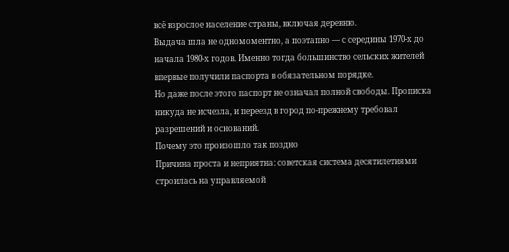всё взрослое население страны, включая деревню.
Выдача шла не одномоментно, а поэтапно — с середины 1970-х до начала 1980-х годов. Именно тогда большинство сельских жителей впервые получили паспорта в обязательном порядке.
Но даже после этого паспорт не означал полной свободы. Прописка никуда не исчезла, и переезд в город по-прежнему требовал разрешений и оснований.
Почему это произошло так поздно
Причина проста и неприятна: советская система десятилетиями строилась на управляемой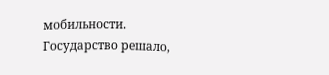мобильности. Государство решало,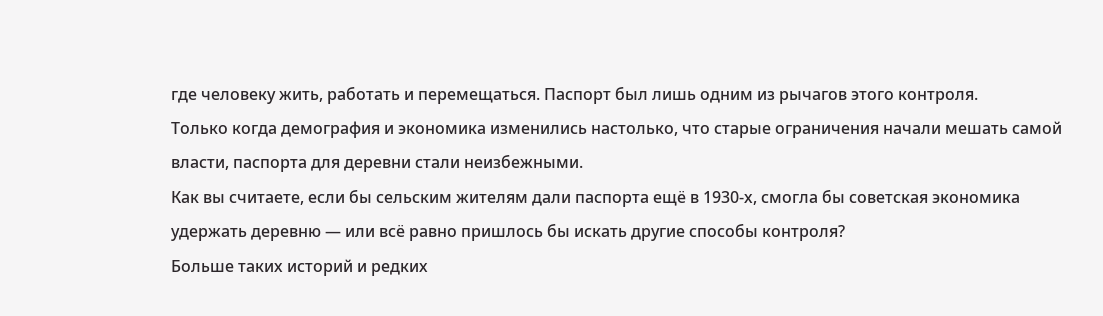где человеку жить, работать и перемещаться. Паспорт был лишь одним из рычагов этого контроля.
Только когда демография и экономика изменились настолько, что старые ограничения начали мешать самой власти, паспорта для деревни стали неизбежными.
Как вы считаете, если бы сельским жителям дали паспорта ещё в 1930-х, смогла бы советская экономика удержать деревню — или всё равно пришлось бы искать другие способы контроля?
Больше таких историй и редких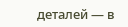деталей — в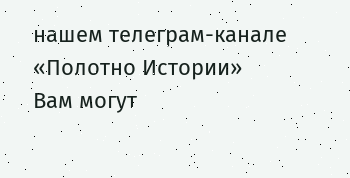нашем телеграм-канале «Полотно Истории»
Вам могут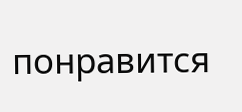понравится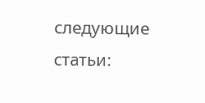следующие статьи: